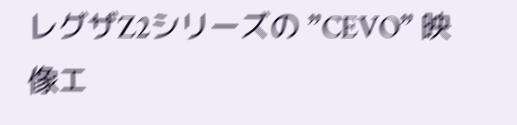レグザZ2シリーズの ”CEVO” 映像エ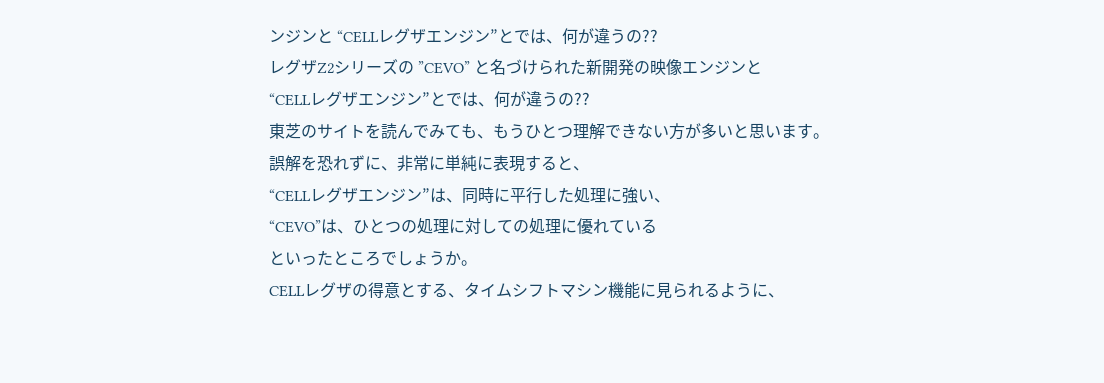ンジンと “CELLレグザエンジン”とでは、何が違うの??
レグザZ2シリーズの ”CEVO” と名づけられた新開発の映像エンジンと
“CELLレグザエンジン”とでは、何が違うの??
東芝のサイトを読んでみても、もうひとつ理解できない方が多いと思います。
誤解を恐れずに、非常に単純に表現すると、
“CELLレグザエンジン”は、同時に平行した処理に強い、
“CEVO”は、ひとつの処理に対しての処理に優れている
といったところでしょうか。
CELLレグザの得意とする、タイムシフトマシン機能に見られるように、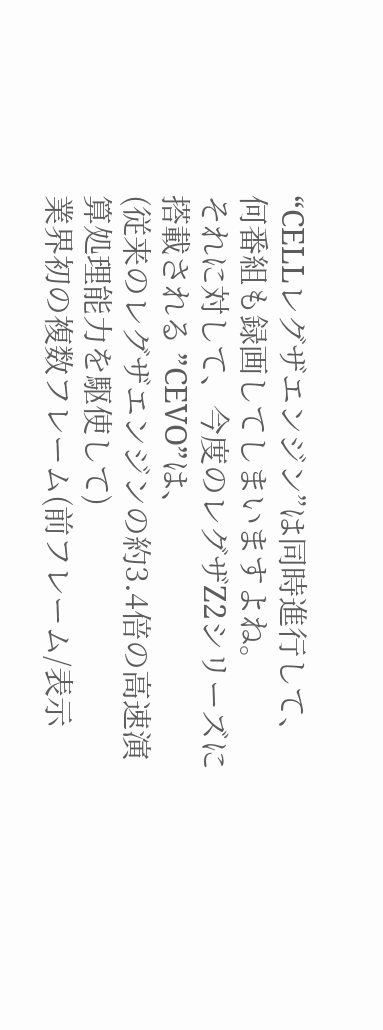“CELLレグザエンジン”は同時進行して、何番組も録画してしまいますよね。
それに対して、今度のレグザZ2シリーズに搭載される ”CEVO”は、
(従来のレグザエンジンの約3.4倍の高速演算処理能力を駆使して)
業界初の複数フレーム(前フレーム/表示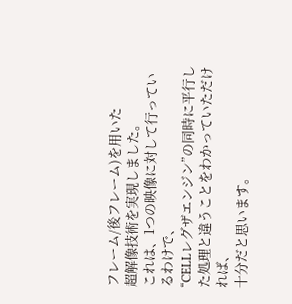フレーム/後フレーム)を用いた
超解像技術を実現しました。
これは、1つの映像に対して行っているわけで、
“CELLレグザエンジン”の同時に平行した処理と違うことをわかっていただければ、
十分だと思います。